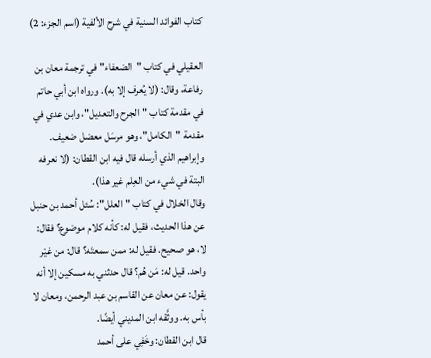كتاب الفوائد السنية في شرح الألفية (اسم الجزء: 2)

العقيلي في كتاب "الضعفاء" في ترجمة معان بن رفاعة، وقال: (لا يُعرف إلا به). ورواه ابن أبي حاتم في مقدمة كتاب "الجرح والتعديل"، وابن عدي في مقدمة "الكامل"، وهو مرسَل معضل ضعيف.
وإبراهيم الذي أرسله قال فيه ابن القطان: (لا نعرفه البتة في شيء من العِلم غير هذا).
وقال الخلال في كتاب "العلل": سُئل أحمد بن حنبل عن هذا الحديث، فقيل له: كأنه كلام موضوع؟ فقال: لا، هو صحيح. فقيل له: ممن سمعتَه؟ قال: من غيْر واحد. قيل له: مَن هُم؟ قال حدثني به مسكين إلا أنه يقول: عن معان عن القاسم بن عبد الرحمن، ومعان لا بأس به. ووثَّقه ابن المديني أيضًا.
قال ابن القطان: وخَفِي على أحمد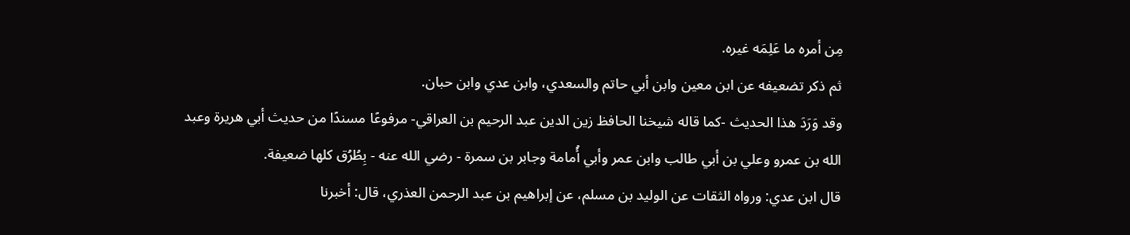مِن أمره ما عَلِمَه غيره.
ثم ذكر تضعيفه عن ابن معين وابن أبي حاتم والسعدي، وابن عدي وابن حبان.
وقد وَرَدَ هذا الحديث -كما قاله شيخنا الحافظ زين الدين عبد الرحيم بن العراقي- مرفوعًا مسندًا من حديث أبي هريرة وعبد الله بن عمرو وعلي بن أبي طالب وابن عمر وأبي أُمامة وجابر بن سمرة - رضي الله عنه - بِطُرُق كلها ضعيفة.
قال ابن عدي: ورواه الثقات عن الوليد بن مسلم، عن إبراهيم بن عبد الرحمن العذري، قال: أخبرنا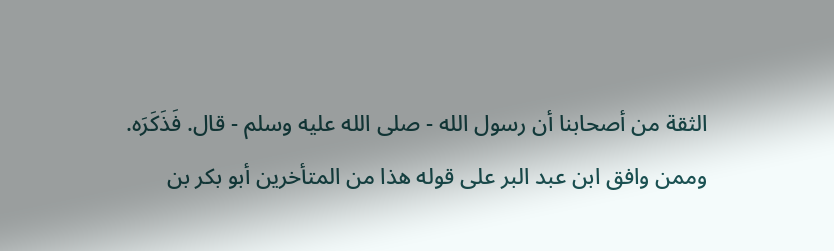الثقة من أصحابنا أن رسول الله - صلى الله عليه وسلم - قال. فَذَكَرَه.
وممن وافق ابن عبد البر على قوله هذا من المتأخرين أبو بكر بن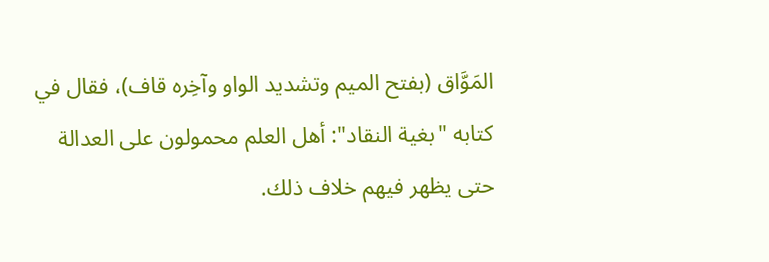المَوَّاق (بفتح الميم وتشديد الواو وآخِره قاف)، فقال في كتابه "بغية النقاد": أهل العلم محمولون على العدالة حتى يظهر فيهم خلاف ذلك.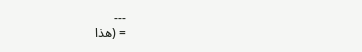---
= (هذا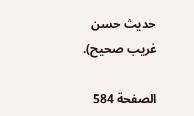حديث حسن غريب صحيح).

الصفحة 584